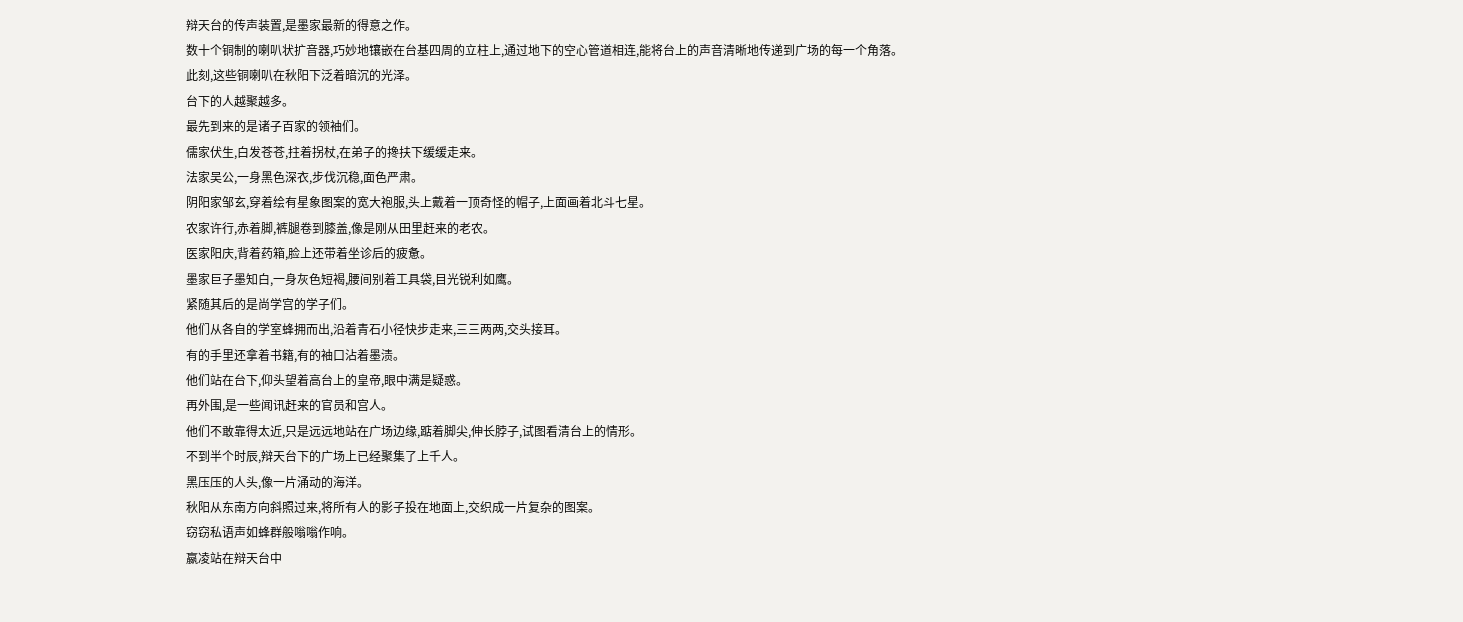辩天台的传声装置,是墨家最新的得意之作。
数十个铜制的喇叭状扩音器,巧妙地镶嵌在台基四周的立柱上,通过地下的空心管道相连,能将台上的声音清晰地传递到广场的每一个角落。
此刻,这些铜喇叭在秋阳下泛着暗沉的光泽。
台下的人越聚越多。
最先到来的是诸子百家的领袖们。
儒家伏生,白发苍苍,拄着拐杖,在弟子的搀扶下缓缓走来。
法家吴公,一身黑色深衣,步伐沉稳,面色严肃。
阴阳家邹玄,穿着绘有星象图案的宽大袍服,头上戴着一顶奇怪的帽子,上面画着北斗七星。
农家许行,赤着脚,裤腿卷到膝盖,像是刚从田里赶来的老农。
医家阳庆,背着药箱,脸上还带着坐诊后的疲惫。
墨家巨子墨知白,一身灰色短褐,腰间别着工具袋,目光锐利如鹰。
紧随其后的是尚学宫的学子们。
他们从各自的学室蜂拥而出,沿着青石小径快步走来,三三两两,交头接耳。
有的手里还拿着书籍,有的袖口沾着墨渍。
他们站在台下,仰头望着高台上的皇帝,眼中满是疑惑。
再外围,是一些闻讯赶来的官员和宫人。
他们不敢靠得太近,只是远远地站在广场边缘,踮着脚尖,伸长脖子,试图看清台上的情形。
不到半个时辰,辩天台下的广场上已经聚集了上千人。
黑压压的人头,像一片涌动的海洋。
秋阳从东南方向斜照过来,将所有人的影子投在地面上,交织成一片复杂的图案。
窃窃私语声如蜂群般嗡嗡作响。
嬴凌站在辩天台中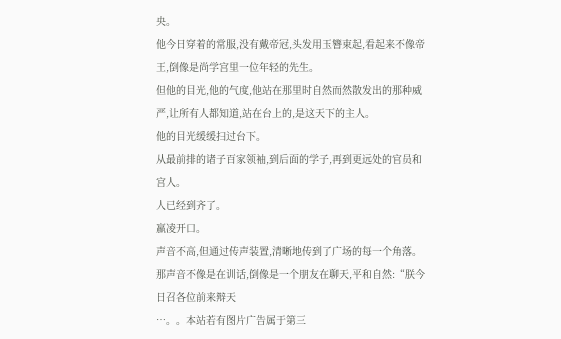央。
他今日穿着的常服,没有戴帝冠,头发用玉簪束起,看起来不像帝王,倒像是尚学宫里一位年轻的先生。
但他的目光,他的气度,他站在那里时自然而然散发出的那种威严,让所有人都知道,站在台上的,是这天下的主人。
他的目光缓缓扫过台下。
从最前排的诸子百家领袖,到后面的学子,再到更远处的官员和宫人。
人已经到齐了。
嬴凌开口。
声音不高,但通过传声装置,清晰地传到了广场的每一个角落。
那声音不像是在训话,倒像是一个朋友在聊天,平和自然:“朕今日召各位前来辩天
…。。本站若有图片广告属于第三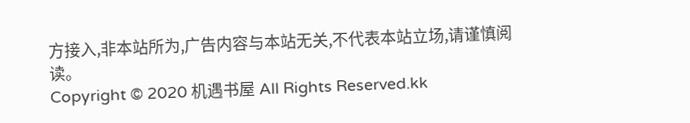方接入,非本站所为,广告内容与本站无关,不代表本站立场,请谨慎阅读。
Copyright © 2020 机遇书屋 All Rights Reserved.kk